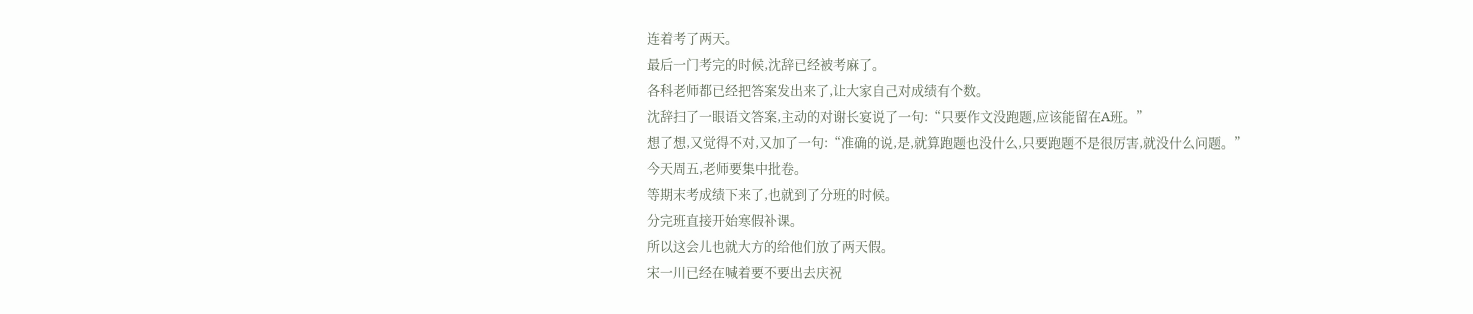连着考了两天。
最后一门考完的时候,沈辞已经被考麻了。
各科老师都已经把答案发出来了,让大家自己对成绩有个数。
沈辞扫了一眼语文答案,主动的对谢长宴说了一句:“只要作文没跑题,应该能留在A班。”
想了想,又觉得不对,又加了一句:“准确的说,是,就算跑题也没什么,只要跑题不是很厉害,就没什么问题。”
今天周五,老师要集中批卷。
等期末考成绩下来了,也就到了分班的时候。
分完班直接开始寒假补课。
所以这会儿也就大方的给他们放了两天假。
宋一川已经在喊着要不要出去庆祝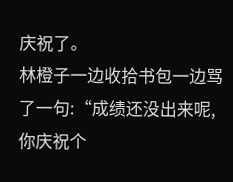庆祝了。
林橙子一边收拾书包一边骂了一句:“成绩还没出来呢,你庆祝个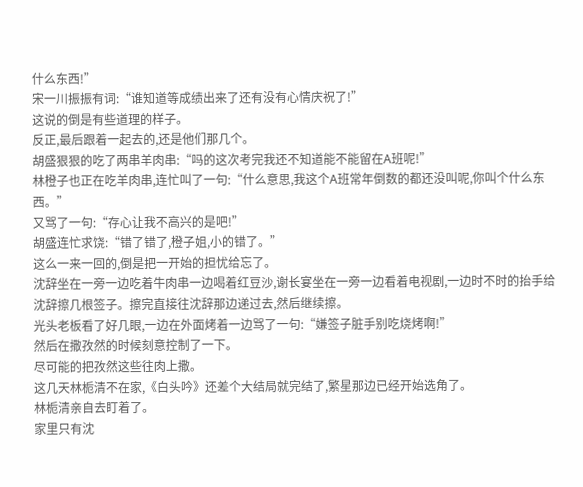什么东西!”
宋一川振振有词:“谁知道等成绩出来了还有没有心情庆祝了!”
这说的倒是有些道理的样子。
反正,最后跟着一起去的,还是他们那几个。
胡盛狠狠的吃了两串羊肉串:“吗的这次考完我还不知道能不能留在A班呢!”
林橙子也正在吃羊肉串,连忙叫了一句:“什么意思,我这个A班常年倒数的都还没叫呢,你叫个什么东西。”
又骂了一句:“存心让我不高兴的是吧!”
胡盛连忙求饶:“错了错了,橙子姐,小的错了。”
这么一来一回的,倒是把一开始的担忧给忘了。
沈辞坐在一旁一边吃着牛肉串一边喝着红豆沙,谢长宴坐在一旁一边看着电视剧,一边时不时的抬手给沈辞擦几根签子。擦完直接往沈辞那边递过去,然后继续擦。
光头老板看了好几眼,一边在外面烤着一边骂了一句:“嫌签子脏手别吃烧烤啊!”
然后在撒孜然的时候刻意控制了一下。
尽可能的把孜然这些往肉上撒。
这几天林栀清不在家,《白头吟》还差个大结局就完结了,繁星那边已经开始选角了。
林栀清亲自去盯着了。
家里只有沈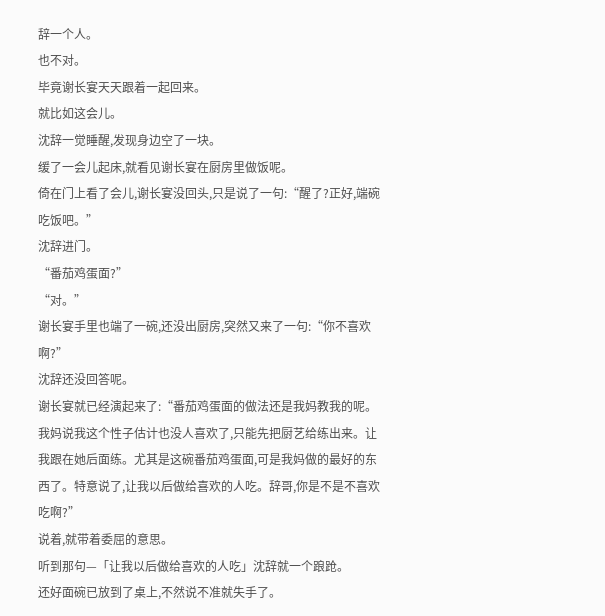辞一个人。
也不对。
毕竟谢长宴天天跟着一起回来。
就比如这会儿。
沈辞一觉睡醒,发现身边空了一块。
缓了一会儿起床,就看见谢长宴在厨房里做饭呢。
倚在门上看了会儿,谢长宴没回头,只是说了一句:“醒了?正好,端碗吃饭吧。”
沈辞进门。
“番茄鸡蛋面?”
“对。”
谢长宴手里也端了一碗,还没出厨房,突然又来了一句:“你不喜欢啊?”
沈辞还没回答呢。
谢长宴就已经演起来了:“番茄鸡蛋面的做法还是我妈教我的呢。我妈说我这个性子估计也没人喜欢了,只能先把厨艺给练出来。让我跟在她后面练。尤其是这碗番茄鸡蛋面,可是我妈做的最好的东西了。特意说了,让我以后做给喜欢的人吃。辞哥,你是不是不喜欢吃啊?”
说着,就带着委屈的意思。
听到那句—「让我以后做给喜欢的人吃」沈辞就一个踉跄。
还好面碗已放到了桌上,不然说不准就失手了。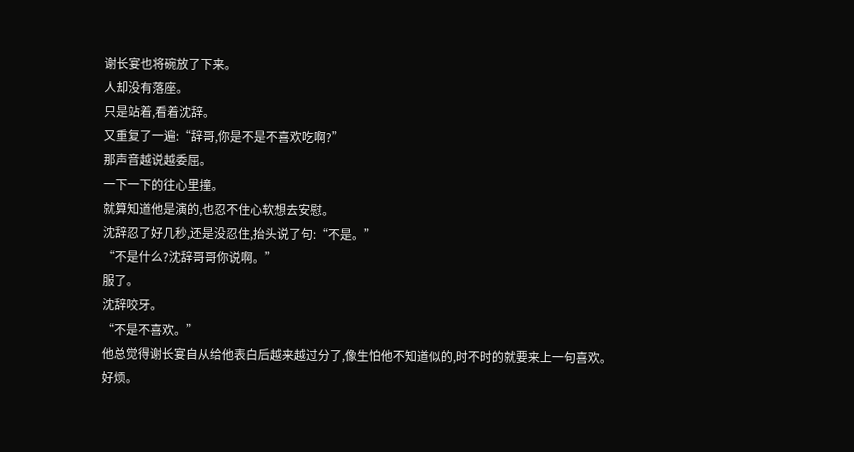谢长宴也将碗放了下来。
人却没有落座。
只是站着,看着沈辞。
又重复了一遍:“辞哥,你是不是不喜欢吃啊?”
那声音越说越委屈。
一下一下的往心里撞。
就算知道他是演的,也忍不住心软想去安慰。
沈辞忍了好几秒,还是没忍住,抬头说了句:“不是。”
“不是什么?沈辞哥哥你说啊。”
服了。
沈辞咬牙。
“不是不喜欢。”
他总觉得谢长宴自从给他表白后越来越过分了,像生怕他不知道似的,时不时的就要来上一句喜欢。
好烦。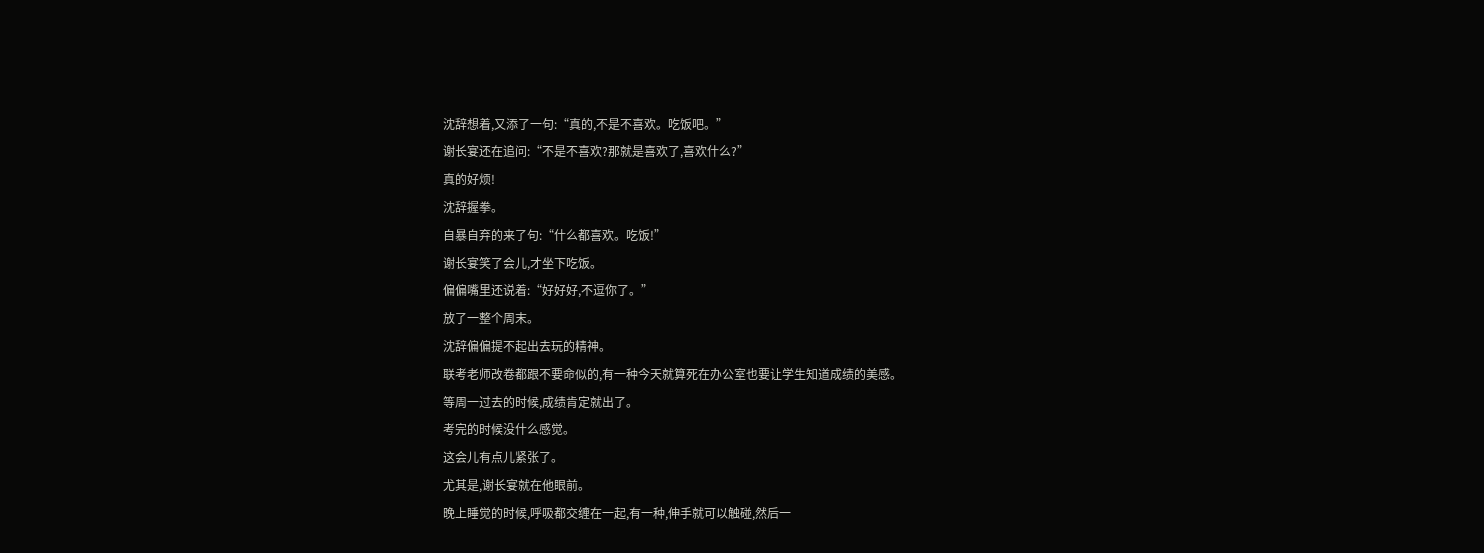沈辞想着,又添了一句:“真的,不是不喜欢。吃饭吧。”
谢长宴还在追问:“不是不喜欢?那就是喜欢了,喜欢什么?”
真的好烦!
沈辞握拳。
自暴自弃的来了句:“什么都喜欢。吃饭!”
谢长宴笑了会儿,才坐下吃饭。
偏偏嘴里还说着:“好好好,不逗你了。”
放了一整个周末。
沈辞偏偏提不起出去玩的精神。
联考老师改卷都跟不要命似的,有一种今天就算死在办公室也要让学生知道成绩的美感。
等周一过去的时候,成绩肯定就出了。
考完的时候没什么感觉。
这会儿有点儿紧张了。
尤其是,谢长宴就在他眼前。
晚上睡觉的时候,呼吸都交缠在一起,有一种,伸手就可以触碰,然后一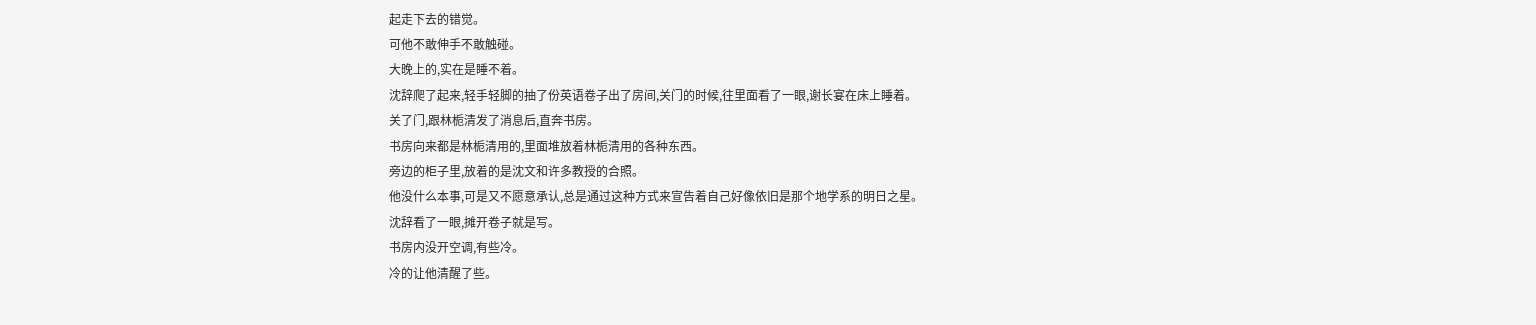起走下去的错觉。
可他不敢伸手不敢触碰。
大晚上的,实在是睡不着。
沈辞爬了起来,轻手轻脚的抽了份英语卷子出了房间,关门的时候,往里面看了一眼,谢长宴在床上睡着。
关了门,跟林栀清发了消息后,直奔书房。
书房向来都是林栀清用的,里面堆放着林栀清用的各种东西。
旁边的柜子里,放着的是沈文和许多教授的合照。
他没什么本事,可是又不愿意承认,总是通过这种方式来宣告着自己好像依旧是那个地学系的明日之星。
沈辞看了一眼,摊开卷子就是写。
书房内没开空调,有些冷。
冷的让他清醒了些。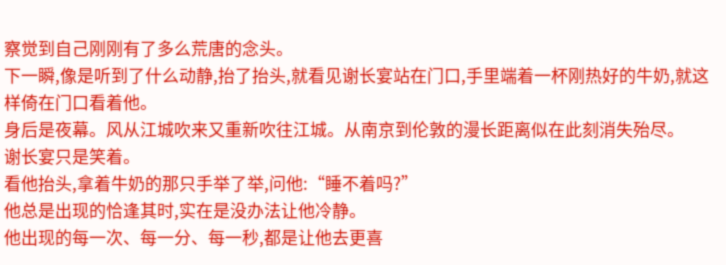察觉到自己刚刚有了多么荒唐的念头。
下一瞬,像是听到了什么动静,抬了抬头,就看见谢长宴站在门口,手里端着一杯刚热好的牛奶,就这样倚在门口看着他。
身后是夜幕。风从江城吹来又重新吹往江城。从南京到伦敦的漫长距离似在此刻消失殆尽。
谢长宴只是笑着。
看他抬头,拿着牛奶的那只手举了举,问他:“睡不着吗?”
他总是出现的恰逢其时,实在是没办法让他冷静。
他出现的每一次、每一分、每一秒,都是让他去更喜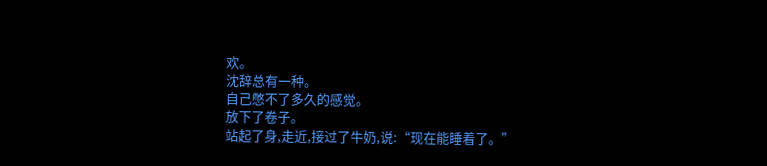欢。
沈辞总有一种。
自己憋不了多久的感觉。
放下了卷子。
站起了身,走近,接过了牛奶,说:“现在能睡着了。”